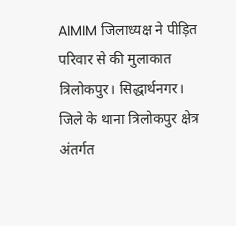AIMIM जिलाध्यक्ष ने पीड़ित परिवार से की मुलाकात
त्रिलोकपुर। सिद्धार्थनगर।
जिले के थाना त्रिलोकपुर क्षेत्र अंतर्गत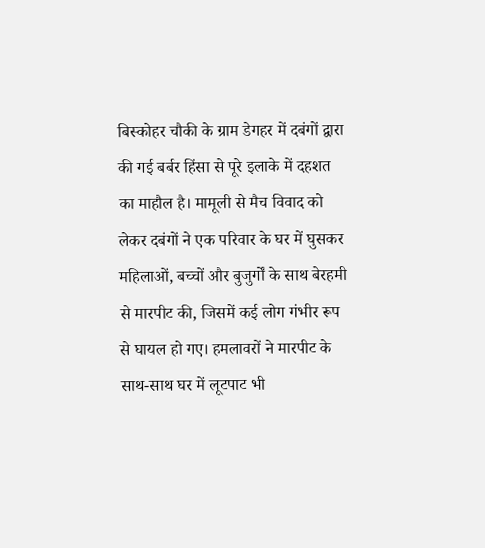बिस्कोहर चौकी के ग्राम डेगहर में दबंगों द्वारा की गई बर्बर हिंसा से पूरे इलाके में दहशत का माहौल है। मामूली से मैच विवाद को लेकर दबंगों ने एक परिवार के घर में घुसकर महिलाओं, बच्चों और बुजुर्गों के साथ बेरहमी से मारपीट की, जिसमें कई लोग गंभीर रूप से घायल हो गए। हमलावरों ने मारपीट के साथ-साथ घर में लूटपाट भी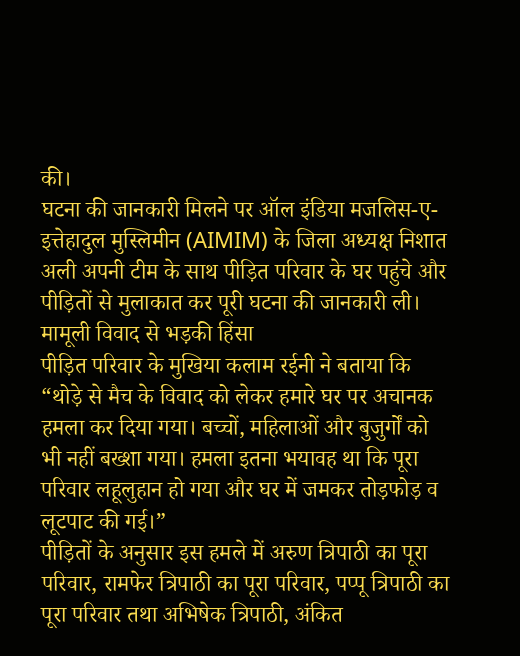की।
घटना की जानकारी मिलने पर ऑल इंडिया मजलिस-ए-इत्तेहादुल मुस्लिमीन (AIMIM) के जिला अध्यक्ष निशात अली अपनी टीम के साथ पीड़ित परिवार के घर पहुंचे और पीड़ितों से मुलाकात कर पूरी घटना की जानकारी ली।
मामूली विवाद से भड़की हिंसा
पीड़ित परिवार के मुखिया कलाम रईनी ने बताया कि
“थोड़े से मैच के विवाद को लेकर हमारे घर पर अचानक हमला कर दिया गया। बच्चों, महिलाओं और बुजुर्गों को भी नहीं बख्शा गया। हमला इतना भयावह था कि पूरा परिवार लहूलुहान हो गया और घर में जमकर तोड़फोड़ व लूटपाट की गई।”
पीड़ितों के अनुसार इस हमले में अरुण त्रिपाठी का पूरा परिवार, रामफेर त्रिपाठी का पूरा परिवार, पप्पू त्रिपाठी का पूरा परिवार तथा अभिषेक त्रिपाठी, अंकित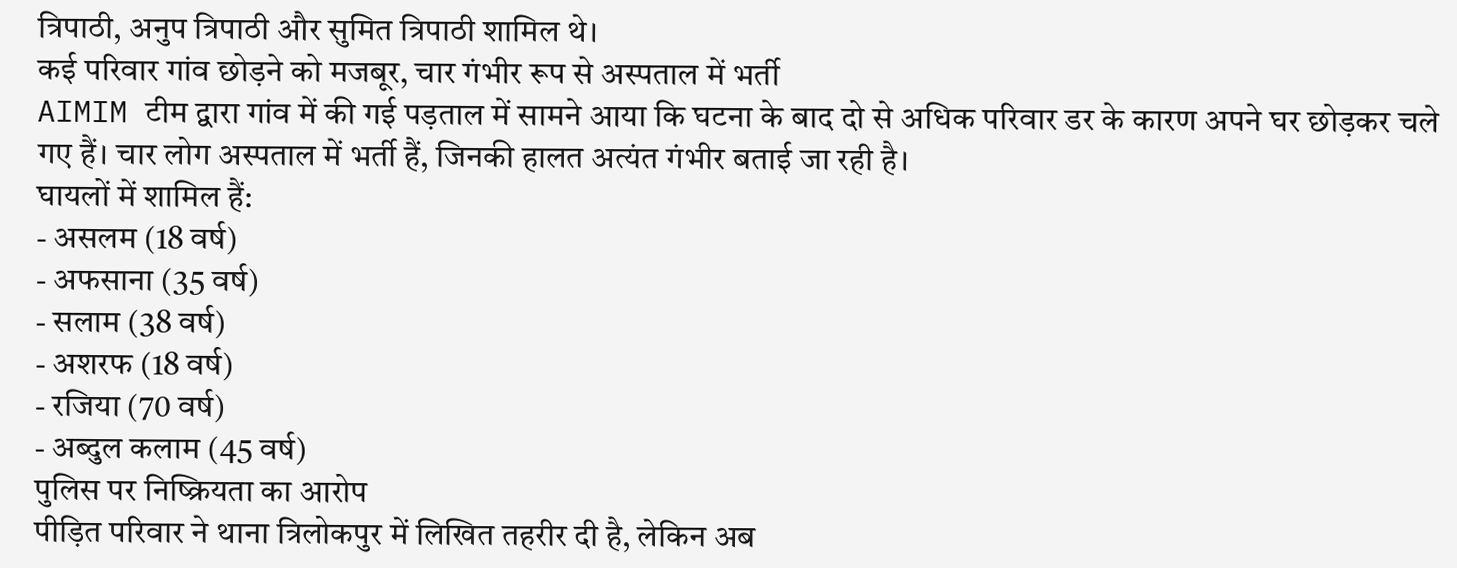त्रिपाठी, अनुप त्रिपाठी और सुमित त्रिपाठी शामिल थे।
कई परिवार गांव छोड़ने को मजबूर, चार गंभीर रूप से अस्पताल में भर्ती
AIMIM टीम द्वारा गांव में की गई पड़ताल में सामने आया कि घटना के बाद दो से अधिक परिवार डर के कारण अपने घर छोड़कर चले गए हैं। चार लोग अस्पताल में भर्ती हैं, जिनकी हालत अत्यंत गंभीर बताई जा रही है।
घायलों में शामिल हैं:
- असलम (18 वर्ष)
- अफसाना (35 वर्ष)
- सलाम (38 वर्ष)
- अशरफ (18 वर्ष)
- रजिया (70 वर्ष)
- अब्दुल कलाम (45 वर्ष)
पुलिस पर निष्क्रियता का आरोप
पीड़ित परिवार ने थाना त्रिलोकपुर में लिखित तहरीर दी है, लेकिन अब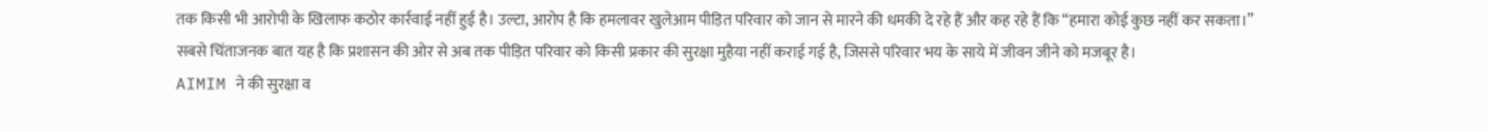तक किसी भी आरोपी के खिलाफ कठोर कार्रवाई नहीं हुई है। उल्टा, आरोप है कि हमलावर खुलेआम पीड़ित परिवार को जान से मारने की धमकी दे रहे हैं और कह रहे हैं कि “हमारा कोई कुछ नहीं कर सकता।”
सबसे चिंताजनक बात यह है कि प्रशासन की ओर से अब तक पीड़ित परिवार को किसी प्रकार की सुरक्षा मुहैया नहीं कराई गई है, जिससे परिवार भय के साये में जीवन जीने को मजबूर है।
AIMIM ने की सुरक्षा व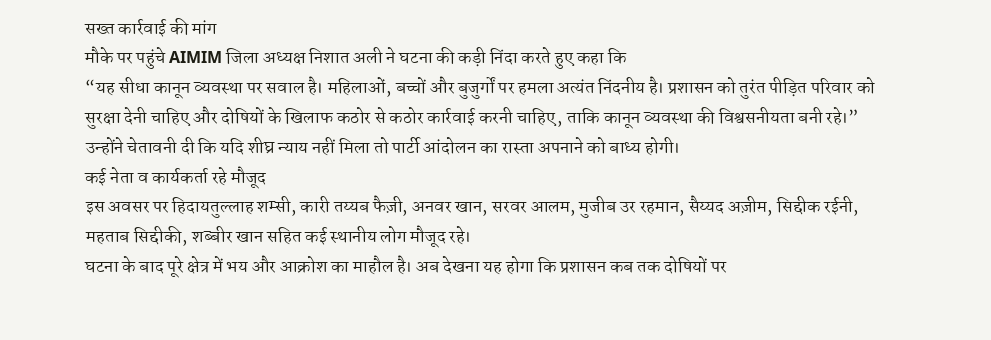सख्त कार्रवाई की मांग
मौके पर पहुंचे AIMIM जिला अध्यक्ष निशात अली ने घटना की कड़ी निंदा करते हुए कहा कि
“यह सीधा कानून व्यवस्था पर सवाल है। महिलाओं, बच्चों और बुजुर्गों पर हमला अत्यंत निंदनीय है। प्रशासन को तुरंत पीड़ित परिवार को सुरक्षा देनी चाहिए और दोषियों के खिलाफ कठोर से कठोर कार्रवाई करनी चाहिए, ताकि कानून व्यवस्था की विश्वसनीयता बनी रहे।”
उन्होंने चेतावनी दी कि यदि शीघ्र न्याय नहीं मिला तो पार्टी आंदोलन का रास्ता अपनाने को बाध्य होगी।
कई नेता व कार्यकर्ता रहे मौजूद
इस अवसर पर हिदायतुल्लाह शम्सी, कारी तय्यब फैज़ी, अनवर खान, सरवर आलम, मुजीब उर रहमान, सैय्यद अज़ीम, सिद्दीक रईनी, महताब सिद्दीकी, शब्बीर खान सहित कई स्थानीय लोग मौजूद रहे।
घटना के बाद पूरे क्षेत्र में भय और आक्रोश का माहौल है। अब देखना यह होगा कि प्रशासन कब तक दोषियों पर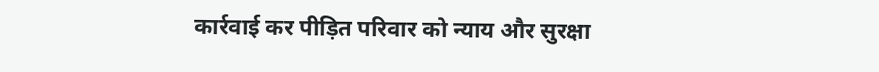कार्रवाई कर पीड़ित परिवार को न्याय और सुरक्षा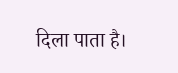दिला पाता है।